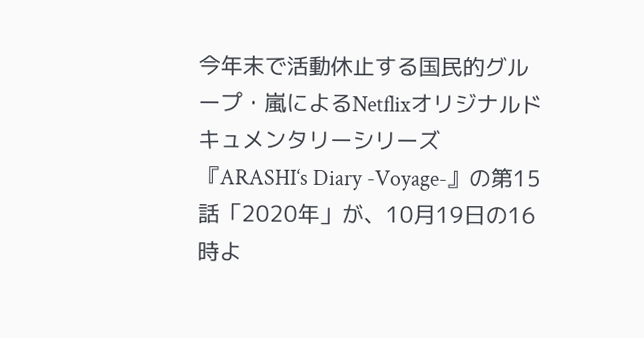今年末で活動休止する国民的グループ・嵐によるNetflixオリジナルドキュメンタリーシリーズ『ARASHI‘s Diary -Voyage-』の第15話「2020年」が、10月19日の16時よ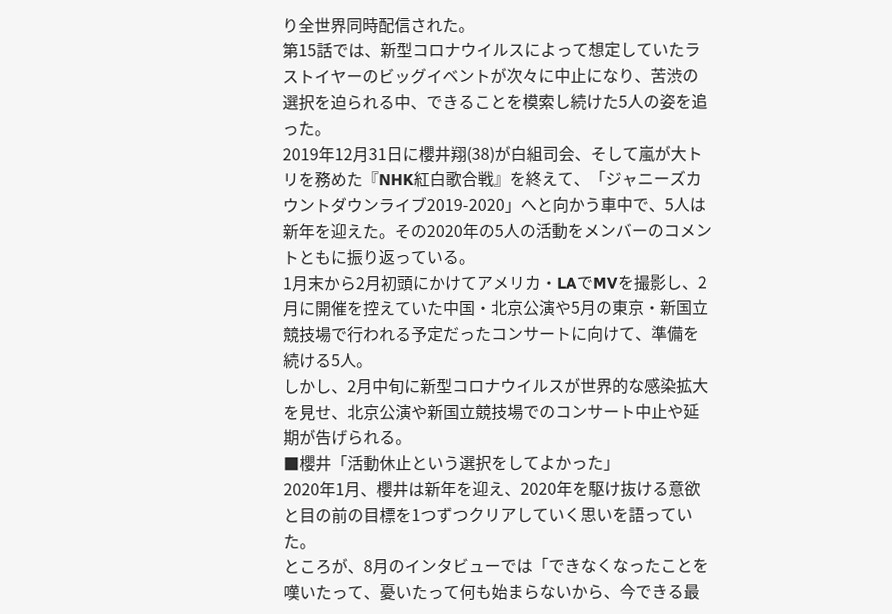り全世界同時配信された。
第15話では、新型コロナウイルスによって想定していたラストイヤーのビッグイベントが次々に中止になり、苦渋の選択を迫られる中、できることを模索し続けた5人の姿を追った。
2019年12月31日に櫻井翔(38)が白組司会、そして嵐が大トリを務めた『NHK紅白歌合戦』を終えて、「ジャニーズカウントダウンライブ2019-2020」へと向かう車中で、5人は新年を迎えた。その2020年の5人の活動をメンバーのコメントともに振り返っている。
1月末から2月初頭にかけてアメリカ・LAでMVを撮影し、2月に開催を控えていた中国・北京公演や5月の東京・新国立競技場で行われる予定だったコンサートに向けて、準備を続ける5人。
しかし、2月中旬に新型コロナウイルスが世界的な感染拡大を見せ、北京公演や新国立競技場でのコンサート中止や延期が告げられる。
■櫻井「活動休止という選択をしてよかった」
2020年1月、櫻井は新年を迎え、2020年を駆け抜ける意欲と目の前の目標を1つずつクリアしていく思いを語っていた。
ところが、8月のインタビューでは「できなくなったことを嘆いたって、憂いたって何も始まらないから、今できる最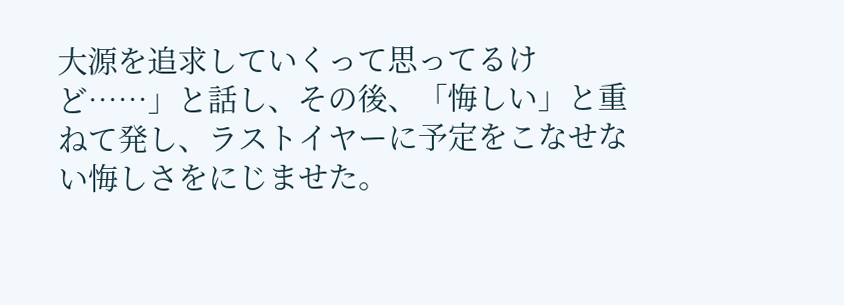大源を追求していくって思ってるけど……」と話し、その後、「悔しい」と重ねて発し、ラストイヤーに予定をこなせない悔しさをにじませた。